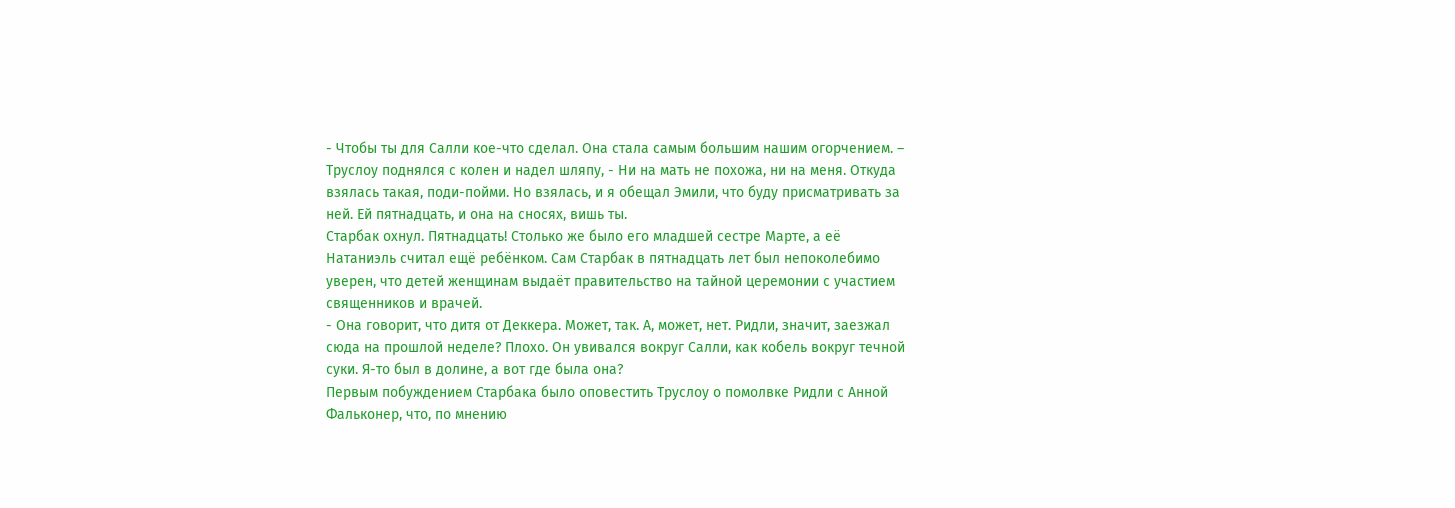- Чтобы ты для Салли кое-что сделал. Она стала самым большим нашим огорчением. – Труслоу поднялся с колен и надел шляпу, - Ни на мать не похожа, ни на меня. Откуда взялась такая, поди-пойми. Но взялась, и я обещал Эмили, что буду присматривать за ней. Ей пятнадцать, и она на сносях, вишь ты.
Старбак охнул. Пятнадцать! Столько же было его младшей сестре Марте, а её Натаниэль считал ещё ребёнком. Сам Старбак в пятнадцать лет был непоколебимо уверен, что детей женщинам выдаёт правительство на тайной церемонии с участием священников и врачей.
- Она говорит, что дитя от Деккера. Может, так. А, может, нет. Ридли, значит, заезжал сюда на прошлой неделе? Плохо. Он увивался вокруг Салли, как кобель вокруг течной суки. Я-то был в долине, а вот где была она?
Первым побуждением Старбака было оповестить Труслоу о помолвке Ридли с Анной Фальконер, что, по мнению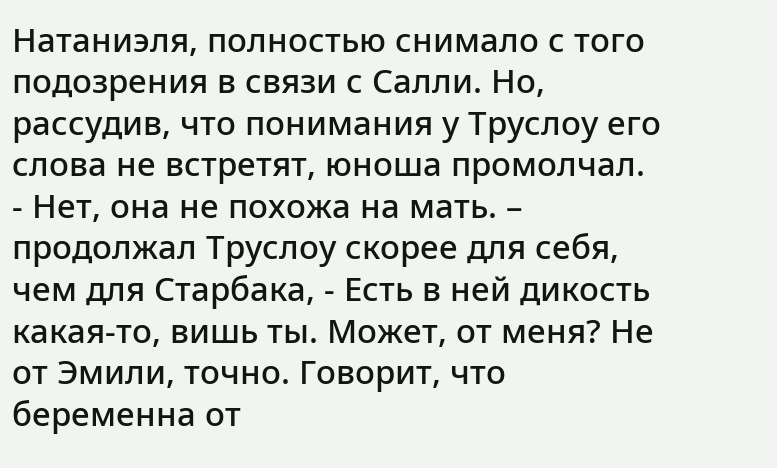Натаниэля, полностью снимало с того подозрения в связи с Салли. Но, рассудив, что понимания у Труслоу его слова не встретят, юноша промолчал.
- Нет, она не похожа на мать. – продолжал Труслоу скорее для себя, чем для Старбака, - Есть в ней дикость какая-то, вишь ты. Может, от меня? Не от Эмили, точно. Говорит, что беременна от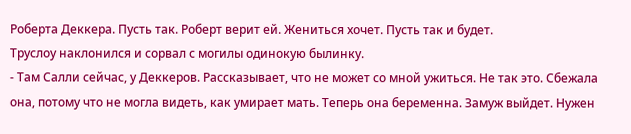Роберта Деккера. Пусть так. Роберт верит ей. Жениться хочет. Пусть так и будет.
Труслоу наклонился и сорвал с могилы одинокую былинку.
- Там Салли сейчас, у Деккеров. Рассказывает, что не может со мной ужиться. Не так это. Сбежала она, потому что не могла видеть, как умирает мать. Теперь она беременна. Замуж выйдет. Нужен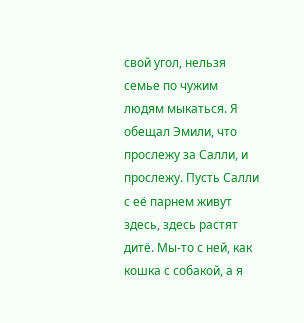свой угол, нельзя семье по чужим людям мыкаться. Я обещал Эмили, что прослежу за Салли, и прослежу. Пусть Салли с её парнем живут здесь, здесь растят дитё. Мы-то с ней, как кошка с собакой, а я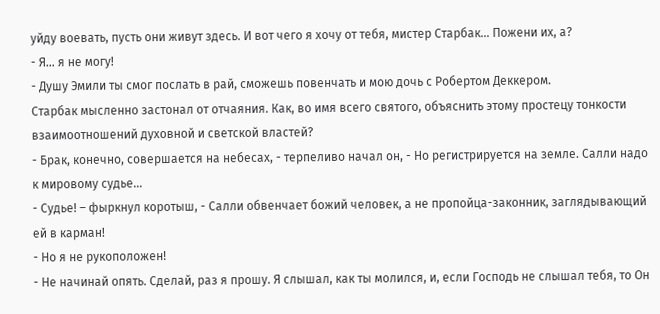уйду воевать, пусть они живут здесь. И вот чего я хочу от тебя, мистер Старбак… Пожени их, а?
- Я… я не могу!
- Душу Эмили ты смог послать в рай, сможешь повенчать и мою дочь с Робертом Деккером.
Старбак мысленно застонал от отчаяния. Как, во имя всего святого, объяснить этому простецу тонкости взаимоотношений духовной и светской властей?
- Брак, конечно, совершается на небесах, - терпеливо начал он, - Но регистрируется на земле. Салли надо к мировому судье…
- Судье! – фыркнул коротыш, - Салли обвенчает божий человек, а не пропойца-законник, заглядывающий ей в карман!
- Но я не рукоположен!
- Не начинай опять. Сделай, раз я прошу. Я слышал, как ты молился, и, если Господь не слышал тебя, то Он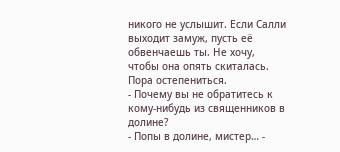никого не услышит. Если Салли выходит замуж, пусть её обвенчаешь ты. Не хочу, чтобы она опять скиталась. Пора остепениться.
- Почему вы не обратитесь к кому-нибудь из священников в долине?
- Попы в долине, мистер… -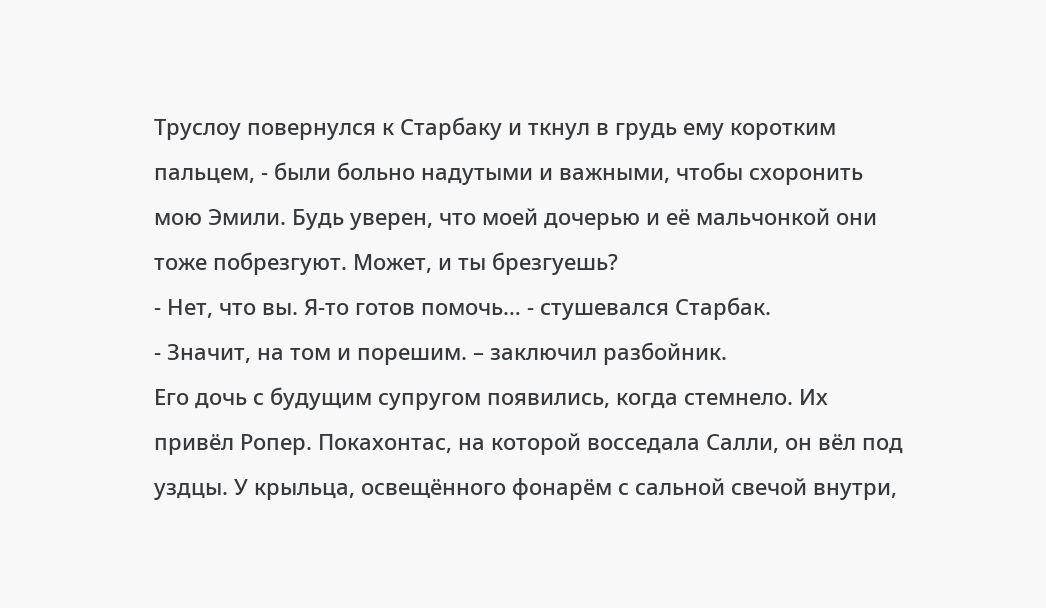Труслоу повернулся к Старбаку и ткнул в грудь ему коротким пальцем, - были больно надутыми и важными, чтобы схоронить мою Эмили. Будь уверен, что моей дочерью и её мальчонкой они тоже побрезгуют. Может, и ты брезгуешь?
- Нет, что вы. Я-то готов помочь… - стушевался Старбак.
- Значит, на том и порешим. – заключил разбойник.
Его дочь с будущим супругом появились, когда стемнело. Их привёл Ропер. Покахонтас, на которой восседала Салли, он вёл под уздцы. У крыльца, освещённого фонарём с сальной свечой внутри,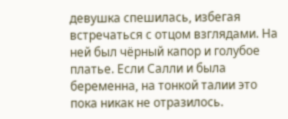девушка спешилась, избегая встречаться с отцом взглядами. На ней был чёрный капор и голубое платье. Если Салли и была беременна, на тонкой талии это пока никак не отразилось.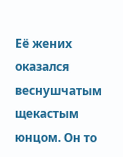Её жених оказался веснушчатым щекастым юнцом. Он то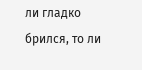ли гладко брился, то ли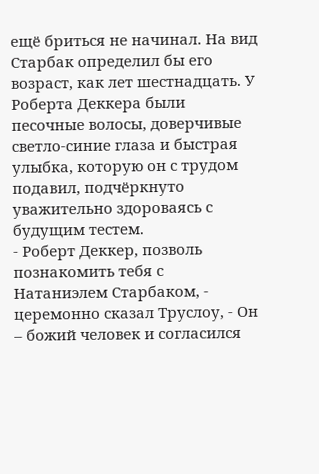ещё бриться не начинал. На вид Старбак определил бы его возраст, как лет шестнадцать. У Роберта Деккера были песочные волосы, доверчивые светло-синие глаза и быстрая улыбка, которую он с трудом подавил, подчёркнуто уважительно здороваясь с будущим тестем.
- Роберт Деккер, позволь познакомить тебя с Натаниэлем Старбаком, - церемонно сказал Труслоу, - Он – божий человек и согласился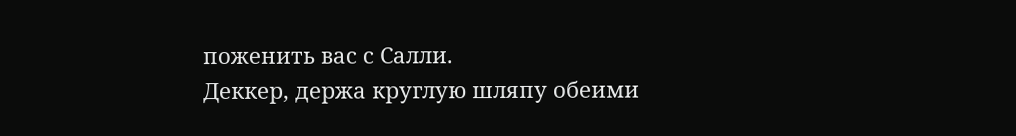поженить вас с Салли.
Деккер, держа круглую шляпу обеими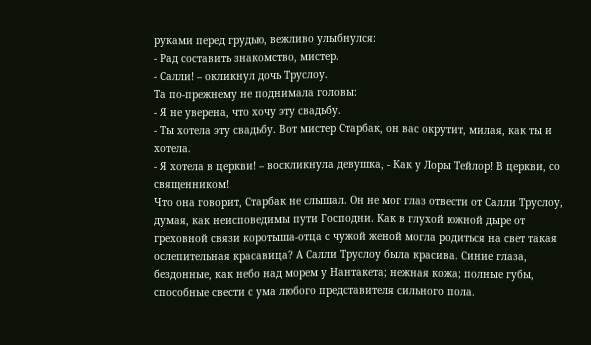руками перед грудью, вежливо улыбнулся:
- Рад составить знакомство, мистер.
- Салли! – окликнул дочь Труслоу.
Та по-прежнему не поднимала головы:
- Я не уверена, что хочу эту свадьбу.
- Ты хотела эту свадьбу. Вот мистер Старбак, он вас окрутит, милая, как ты и хотела.
- Я хотела в церкви! – воскликнула девушка, - Как у Лоры Тейлор! В церкви, со священником!
Что она говорит, Старбак не слышал. Он не мог глаз отвести от Салли Труслоу, думая, как неисповедимы пути Господни. Как в глухой южной дыре от греховной связи коротыша-отца с чужой женой могла родиться на свет такая ослепительная красавица? А Салли Труслоу была красива. Синие глаза, бездонные, как небо над морем у Нантакета; нежная кожа; полные губы, способные свести с ума любого представителя сильного пола.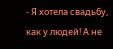- Я хотела свадьбу, как у людей! А не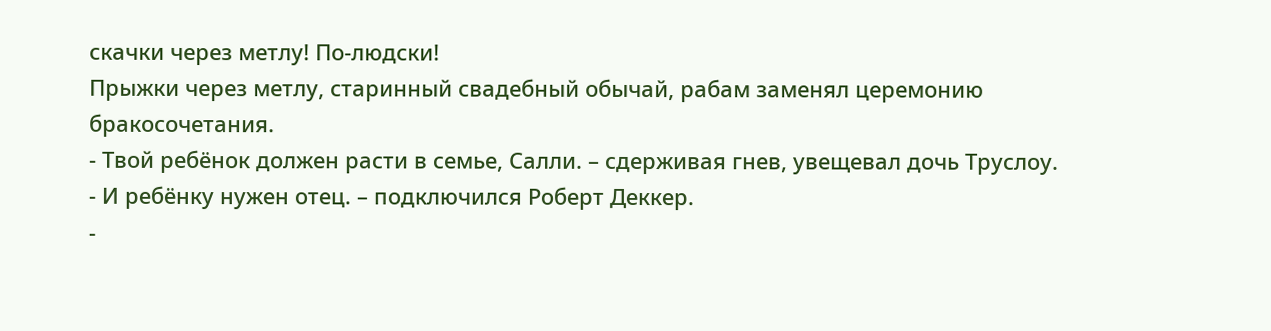скачки через метлу! По-людски!
Прыжки через метлу, старинный свадебный обычай, рабам заменял церемонию бракосочетания.
- Твой ребёнок должен расти в семье, Салли. – сдерживая гнев, увещевал дочь Труслоу.
- И ребёнку нужен отец. – подключился Роберт Деккер.
-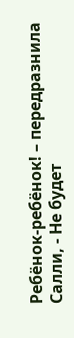Ребёнок-ребёнок! – передразнила Салли, - Не будет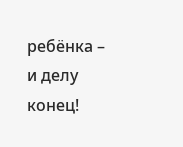ребёнка – и делу конец!